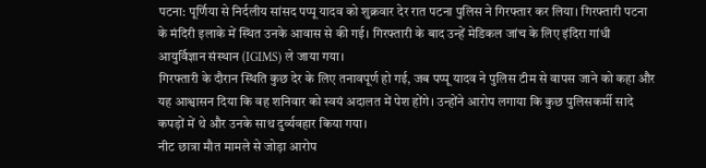पटना: पूर्णिया से निर्दलीय सांसद पप्पू यादव को शुक्रवार देर रात पटना पुलिस ने गिरफ्तार कर लिया। गिरफ्तारी पटना के मंदिरी इलाके में स्थित उनके आवास से की गई। गिरफ्तारी के बाद उन्हें मेडिकल जांच के लिए इंदिरा गांधी आयुर्विज्ञान संस्थान (IGIMS) ले जाया गया।
गिरफ्तारी के दौरान स्थिति कुछ देर के लिए तनावपूर्ण हो गई, जब पप्पू यादव ने पुलिस टीम से वापस जाने को कहा और यह आश्वासन दिया कि वह शनिवार को स्वयं अदालत में पेश होंगे। उन्होंने आरोप लगाया कि कुछ पुलिसकर्मी सादे कपड़ों में थे और उनके साथ दुर्व्यवहार किया गया।
नीट छात्रा मौत मामले से जोड़ा आरोप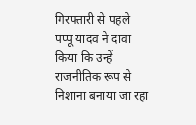गिरफ्तारी से पहले पप्पू यादव ने दावा किया कि उन्हें राजनीतिक रूप से निशाना बनाया जा रहा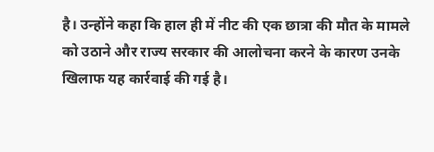है। उन्होंने कहा कि हाल ही में नीट की एक छात्रा की मौत के मामले को उठाने और राज्य सरकार की आलोचना करने के कारण उनके खिलाफ यह कार्रवाई की गई है।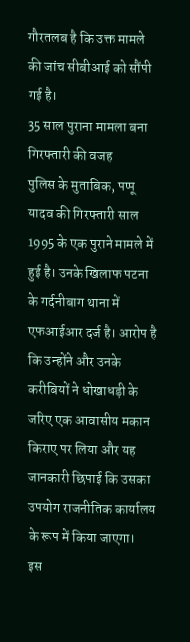गौरतलब है कि उक्त मामले की जांच सीबीआई को सौंपी गई है।
35 साल पुराना मामला बना गिरफ्तारी की वजह
पुलिस के मुताबिक, पप्पू यादव की गिरफ्तारी साल 1995 के एक पुराने मामले में हुई है। उनके खिलाफ पटना के गर्दनीबाग थाना में एफआईआर दर्ज है। आरोप है कि उन्होंने और उनके करीबियों ने धोखाधड़ी के जरिए एक आवासीय मकान किराए पर लिया और यह जानकारी छिपाई कि उसका उपयोग राजनीतिक कार्यालय के रूप में किया जाएगा।
इस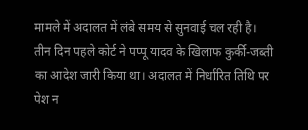मामले में अदालत में लंबे समय से सुनवाई चल रही है। तीन दिन पहले कोर्ट ने पप्पू यादव के खिलाफ कुर्की-जब्ती का आदेश जारी किया था। अदालत में निर्धारित तिथि पर पेश न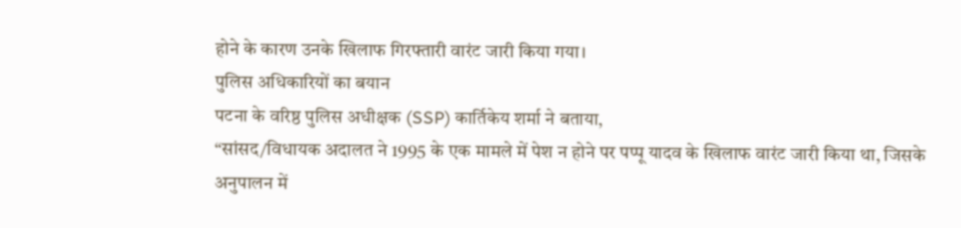होने के कारण उनके खिलाफ गिरफ्तारी वारंट जारी किया गया।
पुलिस अधिकारियों का बयान
पटना के वरिष्ठ पुलिस अधीक्षक (SSP) कार्तिकेय शर्मा ने बताया,
“सांसद/विधायक अदालत ने 1995 के एक मामले में पेश न होने पर पप्पू यादव के खिलाफ वारंट जारी किया था, जिसके अनुपालन में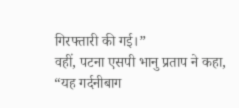गिरफ्तारी की गई।”
वहीं, पटना एसपी भानु प्रताप ने कहा,
“यह गर्दनीबाग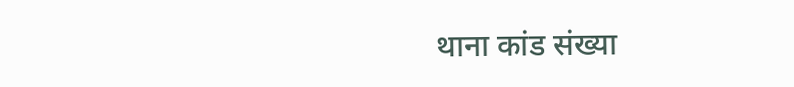थाना कांड संख्या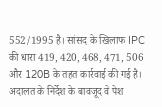552/1995 है। सांसद के खिलाफ IPC की धारा 419, 420, 468, 471, 506 और 120B के तहत कार्रवाई की गई है। अदालत के निर्देश के बावजूद वे पेश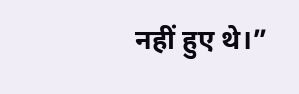नहीं हुए थे।”